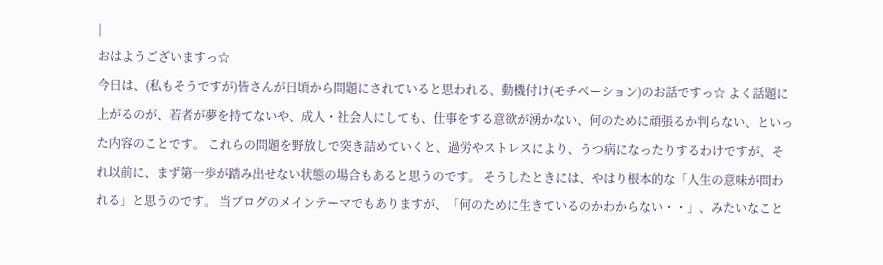|
おはようございますっ☆
今日は、(私もそうですが)皆さんが日頃から問題にされていると思われる、動機付け(モチベーション)のお話ですっ☆ よく話題に上がるのが、若者が夢を持てないや、成人・社会人にしても、仕事をする意欲が湧かない、何のために頑張るか判らない、といった内容のことです。 これらの問題を野放しで突き詰めていくと、過労やストレスにより、うつ病になったりするわけですが、それ以前に、まず第一歩が踏み出せない状態の場合もあると思うのです。 そうしたときには、やはり根本的な「人生の意味が問われる」と思うのです。 当ブログのメインテーマでもありますが、「何のために生きているのかわからない・・」、みたいなこと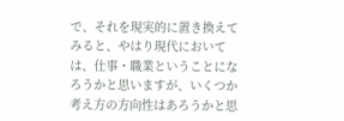で、それを現実的に置き換えてみると、やはり現代においては、仕事・職業ということになろうかと思いますが、いくつか考え方の方向性はあろうかと思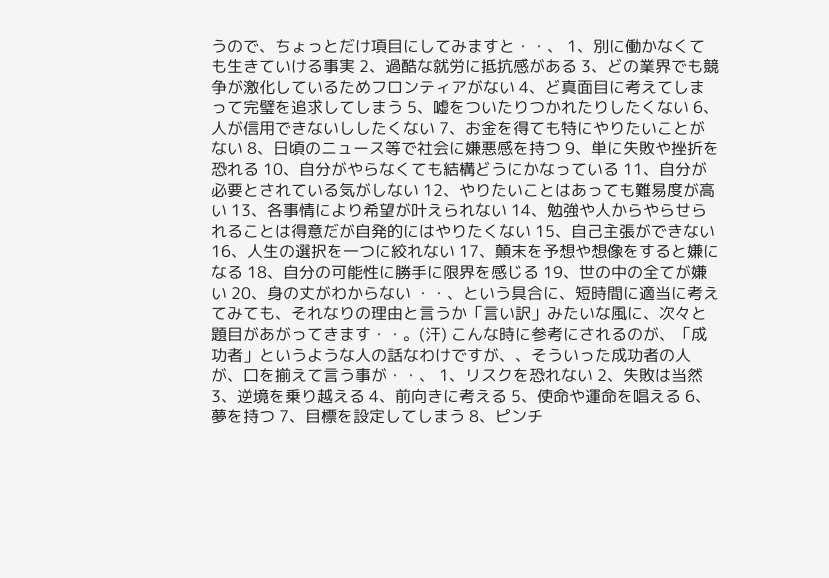うので、ちょっとだけ項目にしてみますと・・、 1、別に働かなくても生きていける事実 2、過酷な就労に抵抗感がある 3、どの業界でも競争が激化しているためフロンティアがない 4、ど真面目に考えてしまって完璧を追求してしまう 5、嘘をついたりつかれたりしたくない 6、人が信用できないししたくない 7、お金を得ても特にやりたいことがない 8、日頃のニュース等で社会に嫌悪感を持つ 9、単に失敗や挫折を恐れる 10、自分がやらなくても結構どうにかなっている 11、自分が必要とされている気がしない 12、やりたいことはあっても難易度が高い 13、各事情により希望が叶えられない 14、勉強や人からやらせられることは得意だが自発的にはやりたくない 15、自己主張ができない 16、人生の選択を一つに絞れない 17、顛末を予想や想像をすると嫌になる 18、自分の可能性に勝手に限界を感じる 19、世の中の全てが嫌い 20、身の丈がわからない ・・、という具合に、短時間に適当に考えてみても、それなりの理由と言うか「言い訳」みたいな風に、次々と題目があがってきます・・。(汗) こんな時に参考にされるのが、「成功者」というような人の話なわけですが、、そういった成功者の人が、口を揃えて言う事が・・、 1、リスクを恐れない 2、失敗は当然 3、逆境を乗り越える 4、前向きに考える 5、使命や運命を唱える 6、夢を持つ 7、目標を設定してしまう 8、ピンチ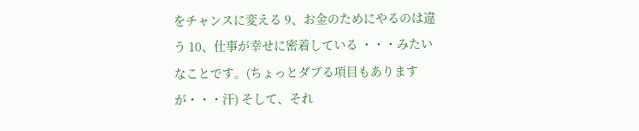をチャンスに変える 9、お金のためにやるのは違う 10、仕事が幸せに密着している ・・・みたいなことです。(ちょっとダブる項目もありますが・・・汗) そして、それ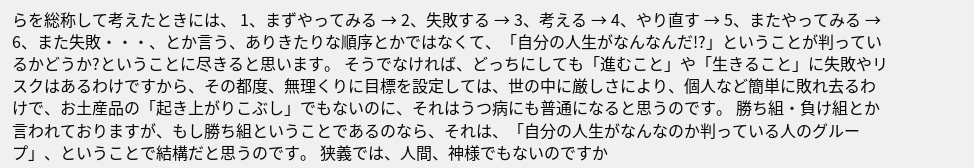らを総称して考えたときには、 1、まずやってみる → 2、失敗する → 3、考える → 4、やり直す → 5、またやってみる → 6、また失敗・・・、とか言う、ありきたりな順序とかではなくて、「自分の人生がなんなんだ!?」ということが判っているかどうか?ということに尽きると思います。 そうでなければ、どっちにしても「進むこと」や「生きること」に失敗やリスクはあるわけですから、その都度、無理くりに目標を設定しては、世の中に厳しさにより、個人など簡単に敗れ去るわけで、お土産品の「起き上がりこぶし」でもないのに、それはうつ病にも普通になると思うのです。 勝ち組・負け組とか言われておりますが、もし勝ち組ということであるのなら、それは、「自分の人生がなんなのか判っている人のグループ」、ということで結構だと思うのです。 狭義では、人間、神様でもないのですか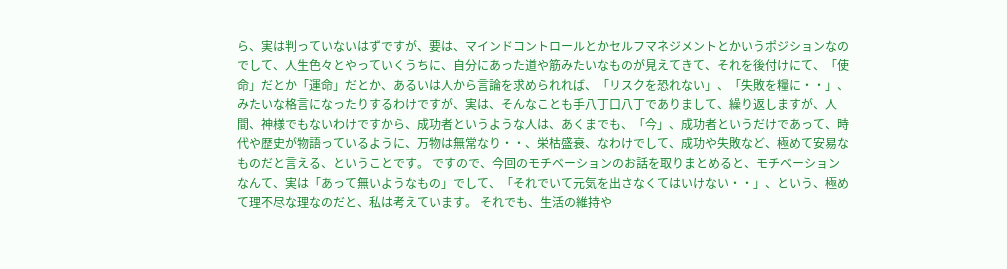ら、実は判っていないはずですが、要は、マインドコントロールとかセルフマネジメントとかいうポジションなのでして、人生色々とやっていくうちに、自分にあった道や筋みたいなものが見えてきて、それを後付けにて、「使命」だとか「運命」だとか、あるいは人から言論を求められれば、「リスクを恐れない」、「失敗を糧に・・」、みたいな格言になったりするわけですが、実は、そんなことも手八丁口八丁でありまして、繰り返しますが、人間、神様でもないわけですから、成功者というような人は、あくまでも、「今」、成功者というだけであって、時代や歴史が物語っているように、万物は無常なり・・、栄枯盛衰、なわけでして、成功や失敗など、極めて安易なものだと言える、ということです。 ですので、今回のモチベーションのお話を取りまとめると、モチベーションなんて、実は「あって無いようなもの」でして、「それでいて元気を出さなくてはいけない・・」、という、極めて理不尽な理なのだと、私は考えています。 それでも、生活の維持や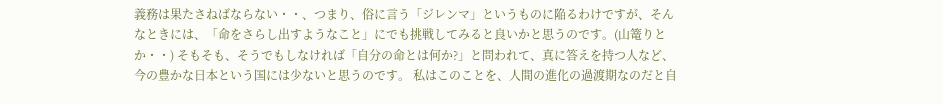義務は果たさねばならない・・、つまり、俗に言う「ジレンマ」というものに陥るわけですが、そんなときには、「命をさらし出すようなこと」にでも挑戦してみると良いかと思うのです。(山篭りとか・・) そもそも、そうでもしなければ「自分の命とは何か?」と問われて、真に答えを持つ人など、今の豊かな日本という国には少ないと思うのです。 私はこのことを、人間の進化の過渡期なのだと自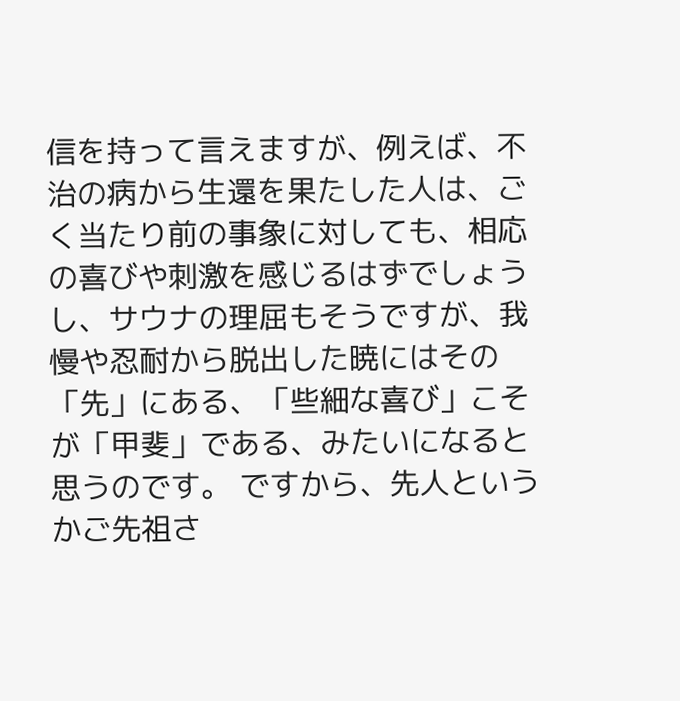信を持って言えますが、例えば、不治の病から生還を果たした人は、ごく当たり前の事象に対しても、相応の喜びや刺激を感じるはずでしょうし、サウナの理屈もそうですが、我慢や忍耐から脱出した暁にはその「先」にある、「些細な喜び」こそが「甲斐」である、みたいになると思うのです。 ですから、先人というかご先祖さ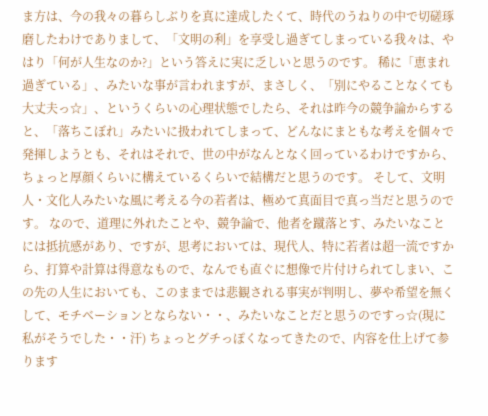ま方は、今の我々の暮らしぶりを真に達成したくて、時代のうねりの中で切磋琢磨したわけでありまして、「文明の利」を享受し過ぎてしまっている我々は、やはり「何が人生なのか?」という答えに実に乏しいと思うのです。 稀に「恵まれ過ぎている」、みたいな事が言われますが、まさしく、「別にやることなくても大丈夫っ☆」、というくらいの心理状態でしたら、それは昨今の競争論からすると、「落ちこぼれ」みたいに扱われてしまって、どんなにまともな考えを個々で発揮しようとも、それはそれで、世の中がなんとなく回っているわけですから、ちょっと厚顔くらいに構えているくらいで結構だと思うのです。 そして、文明人・文化人みたいな風に考える今の若者は、極めて真面目で真っ当だと思うのです。 なので、道理に外れたことや、競争論で、他者を蹴落とす、みたいなことには抵抗感があり、ですが、思考においては、現代人、特に若者は超一流ですから、打算や計算は得意なもので、なんでも直ぐに想像で片付けられてしまい、この先の人生においても、このままでは悲観される事実が判明し、夢や希望を無くして、モチベーションとならない・・、みたいなことだと思うのですっ☆(現に私がそうでした・・汗) ちょっとグチっぽくなってきたので、内容を仕上げて参ります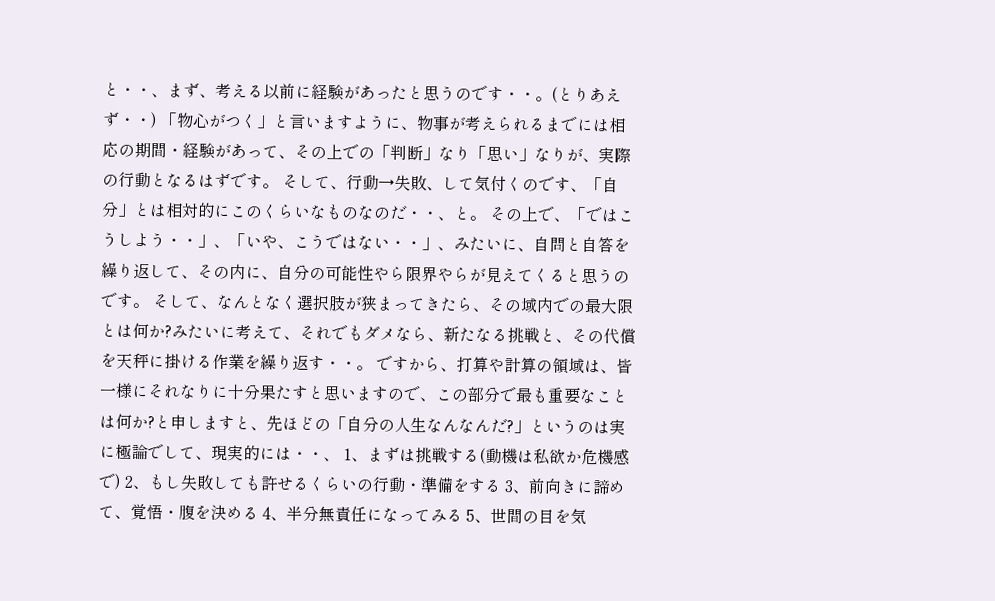と・・、まず、考える以前に経験があったと思うのです・・。(とりあえず・・) 「物心がつく」と言いますように、物事が考えられるまでには相応の期間・経験があって、その上での「判断」なり「思い」なりが、実際の行動となるはずです。 そして、行動→失敗、して気付くのです、「自分」とは相対的にこのくらいなものなのだ・・、と。 その上で、「ではこうしよう・・」、「いや、こうではない・・」、みたいに、自問と自答を繰り返して、その内に、自分の可能性やら限界やらが見えてくると思うのです。 そして、なんとなく選択肢が狭まってきたら、その域内での最大限とは何か?みたいに考えて、それでもダメなら、新たなる挑戦と、その代償を天秤に掛ける作業を繰り返す・・。 ですから、打算や計算の領域は、皆一様にそれなりに十分果たすと思いますので、この部分で最も重要なことは何か?と申しますと、先ほどの「自分の人生なんなんだ?」というのは実に極論でして、現実的には・・、 1、まずは挑戦する(動機は私欲か危機感で) 2、もし失敗しても許せるくらいの行動・準備をする 3、前向きに諦めて、覚悟・腹を決める 4、半分無責任になってみる 5、世間の目を気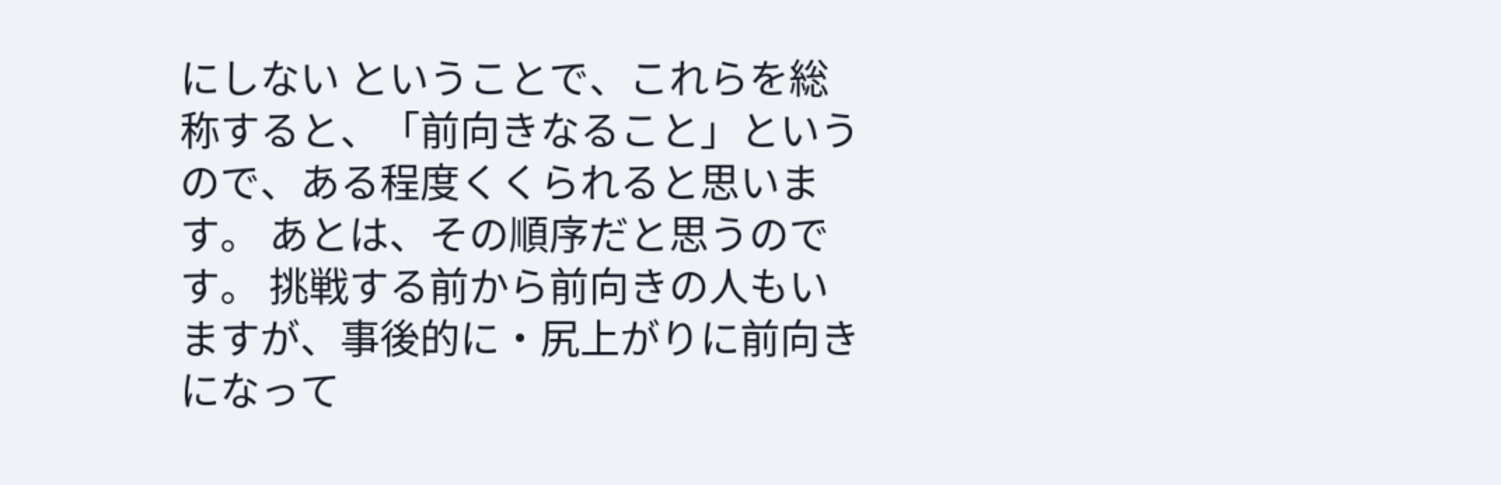にしない ということで、これらを総称すると、「前向きなること」というので、ある程度くくられると思います。 あとは、その順序だと思うのです。 挑戦する前から前向きの人もいますが、事後的に・尻上がりに前向きになって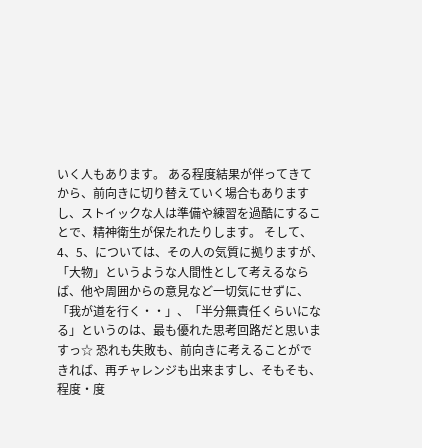いく人もあります。 ある程度結果が伴ってきてから、前向きに切り替えていく場合もありますし、ストイックな人は準備や練習を過酷にすることで、精神衛生が保たれたりします。 そして、4、5、については、その人の気質に拠りますが、「大物」というような人間性として考えるならば、他や周囲からの意見など一切気にせずに、「我が道を行く・・」、「半分無責任くらいになる」というのは、最も優れた思考回路だと思いますっ☆ 恐れも失敗も、前向きに考えることができれば、再チャレンジも出来ますし、そもそも、程度・度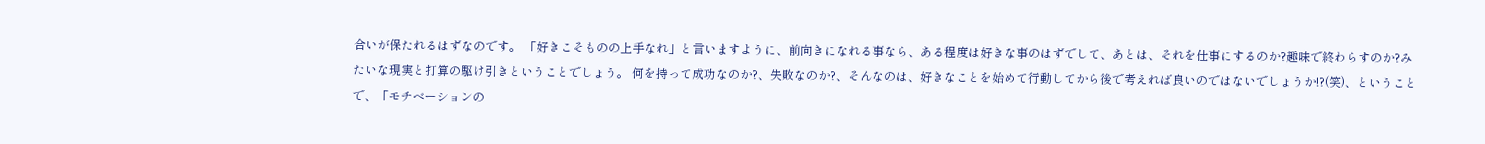合いが保たれるはずなのです。 「好きこそものの上手なれ」と言いますように、前向きになれる事なら、ある程度は好きな事のはずでして、あとは、それを仕事にするのか?趣味で終わらすのか?みたいな現実と打算の駆け引きということでしょう。 何を持って成功なのか?、失敗なのか?、そんなのは、好きなことを始めて行動してから後で考えれば良いのではないでしょうか!?(笑)、ということで、「モチベーションの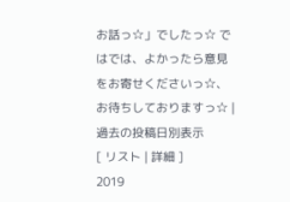お話っ☆」でしたっ☆ ではでは、よかったら意見をお寄せくださいっ☆、お待ちしておりますっ☆ |
過去の投稿日別表示
[ リスト | 詳細 ]
2019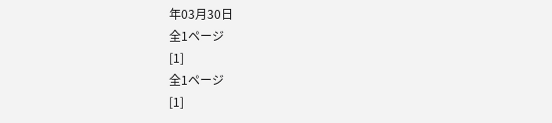年03月30日
全1ページ
[1]
全1ページ
[1]